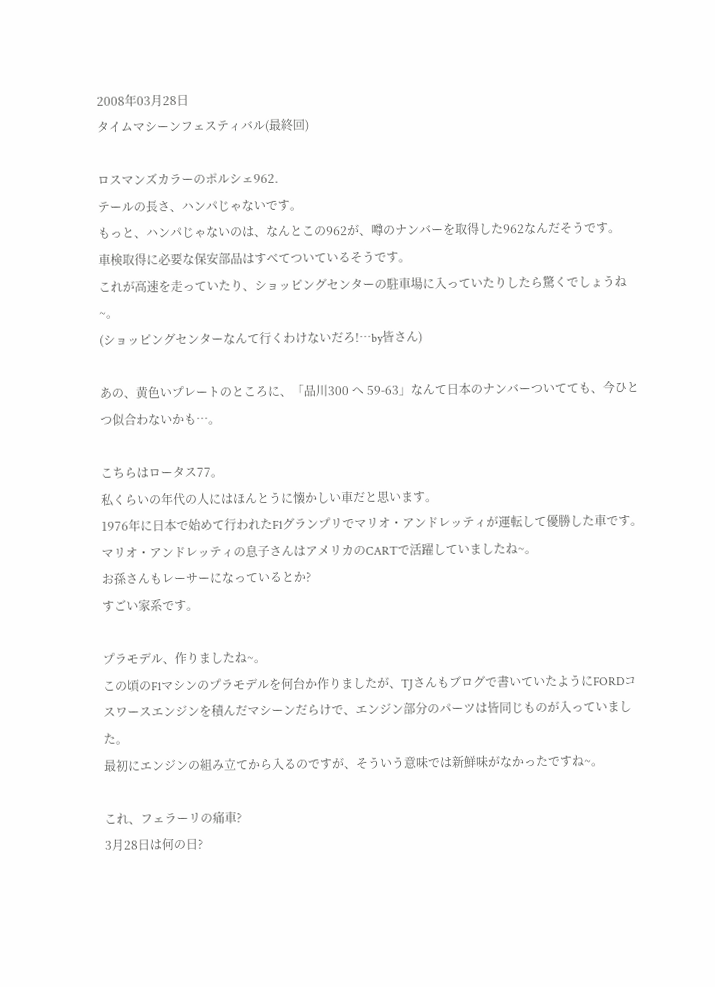2008年03月28日
タイムマシーンフェスティバル(最終回)

ロスマンズカラーのポルシェ962.
テールの長さ、ハンパじゃないです。
もっと、ハンパじゃないのは、なんとこの962が、噂のナンバーを取得した962なんだそうです。
車検取得に必要な保安部品はすべてついているそうです。
これが高速を走っていたり、ショッピングセンターの駐車場に入っていたりしたら驚くでしょうね~。
(ショッピングセンターなんて行くわけないだろ!…by皆さん)

あの、黄色いプレートのところに、「品川300 へ 59-63」なんて日本のナンバーついてても、今ひとつ似合わないかも…。

こちらはロータス77。
私くらいの年代の人にはほんとうに懐かしい車だと思います。
1976年に日本で始めて行われたF1グランプリでマリオ・アンドレッティが運転して優勝した車です。
マリオ・アンドレッティの息子さんはアメリカのCARTで活躍していましたね~。
お孫さんもレーサーになっているとか?
すごい家系です。

プラモデル、作りましたね~。
この頃のF1マシンのプラモデルを何台か作りましたが、TJさんもブログで書いていたようにFORDコスワースエンジンを積んだマシーンだらけで、エンジン部分のパーツは皆同じものが入っていました。
最初にエンジンの組み立てから入るのですが、そういう意味では新鮮味がなかったですね~。

これ、フェラーリの痛車?
3月28日は何の日?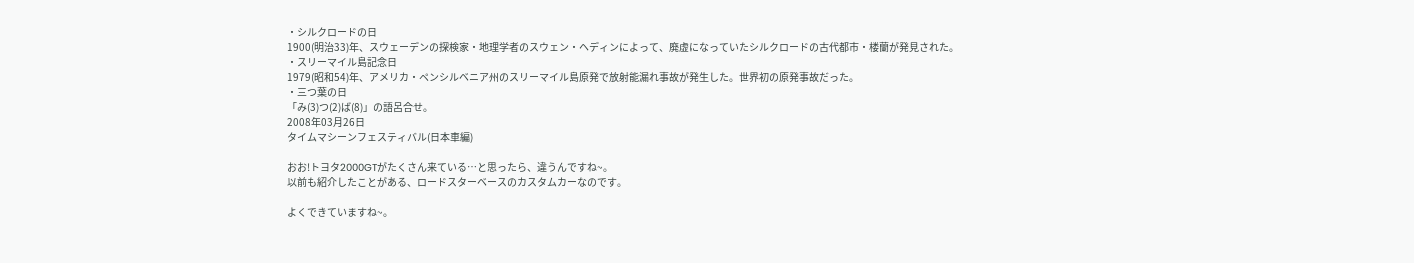・シルクロードの日
1900(明治33)年、スウェーデンの探検家・地理学者のスウェン・ヘディンによって、廃虚になっていたシルクロードの古代都市・楼蘭が発見された。
・スリーマイル島記念日
1979(昭和54)年、アメリカ・ペンシルベニア州のスリーマイル島原発で放射能漏れ事故が発生した。世界初の原発事故だった。
・三つ葉の日
「み(3)つ(2)ば(8)」の語呂合せ。
2008年03月26日
タイムマシーンフェスティバル(日本車編)

おお!トヨタ2000GTがたくさん来ている…と思ったら、違うんですね~。
以前も紹介したことがある、ロードスターベースのカスタムカーなのです。

よくできていますね~。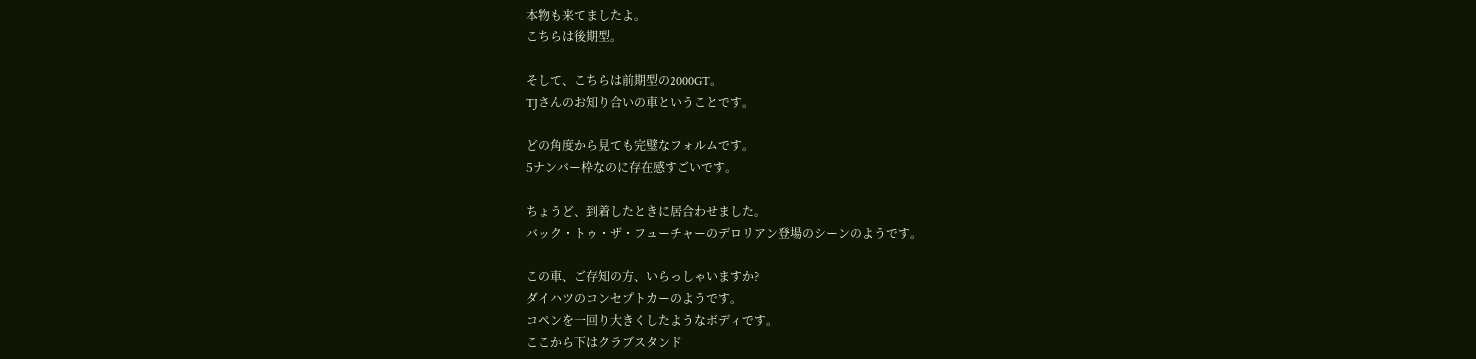本物も来てましたよ。
こちらは後期型。

そして、こちらは前期型の2000GT。
TJさんのお知り合いの車ということです。

どの角度から見ても完璧なフォルムです。
5ナンバー枠なのに存在感すごいです。

ちょうど、到着したときに居合わせました。
バック・トゥ・ザ・フューチャーのデロリアン登場のシーンのようです。

この車、ご存知の方、いらっしゃいますか?
ダイハツのコンセプトカーのようです。
コペンを一回り大きくしたようなボディです。
ここから下はクラブスタンド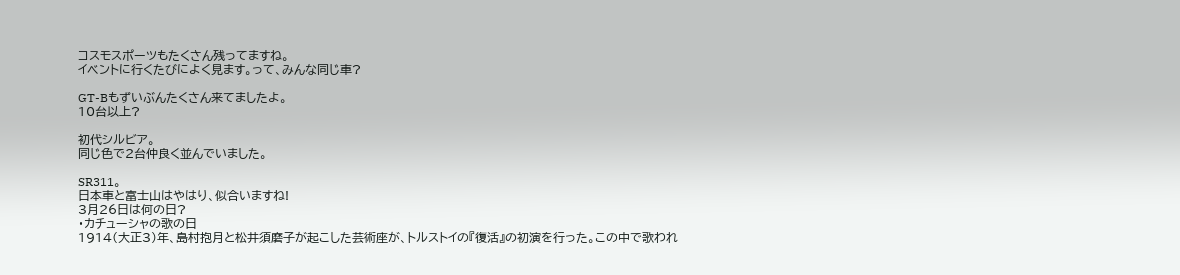コスモスポーツもたくさん残ってますね。
イベントに行くたびによく見ます。って、みんな同じ車?

GT-Bもずいぶんたくさん来てましたよ。
10台以上?

初代シルビア。
同じ色で2台仲良く並んでいました。

SR311。
日本車と富士山はやはり、似合いますね!
3月26日は何の日?
・カチューシャの歌の日
1914(大正3)年、島村抱月と松井須磨子が起こした芸術座が、トルストイの『復活』の初演を行った。この中で歌われ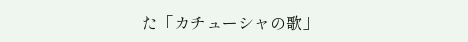た「カチューシャの歌」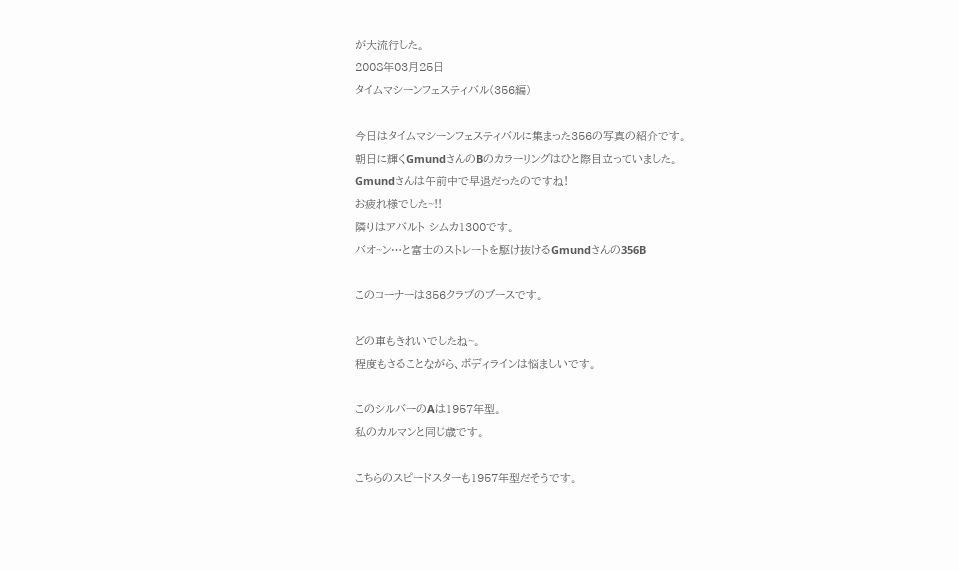が大流行した。
2008年03月25日
タイムマシーンフェスティバル(356編)

今日はタイムマシーンフェスティバルに集まった356の写真の紹介です。
朝日に輝くGmundさんのBのカラーリングはひと際目立っていました。
Gmundさんは午前中で早退だったのですね!
お疲れ様でした~!!
隣りはアバルト シムカ1300です。
バオ~ン…と富士のストレートを駆け抜けるGmundさんの356B

このコーナーは356クラブのブースです。

どの車もきれいでしたね~。
程度もさることながら、ボディラインは悩ましいです。

このシルバーのAは1957年型。
私のカルマンと同じ歳です。

こちらのスピードスターも1957年型だそうです。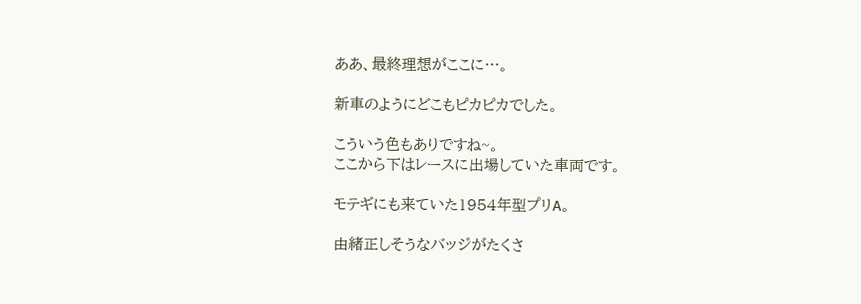ああ、最終理想がここに…。

新車のようにどこもピカピカでした。

こういう色もありですね~。
ここから下はレースに出場していた車両です。

モテギにも来ていた1954年型プリA。

由緒正しそうなバッジがたくさ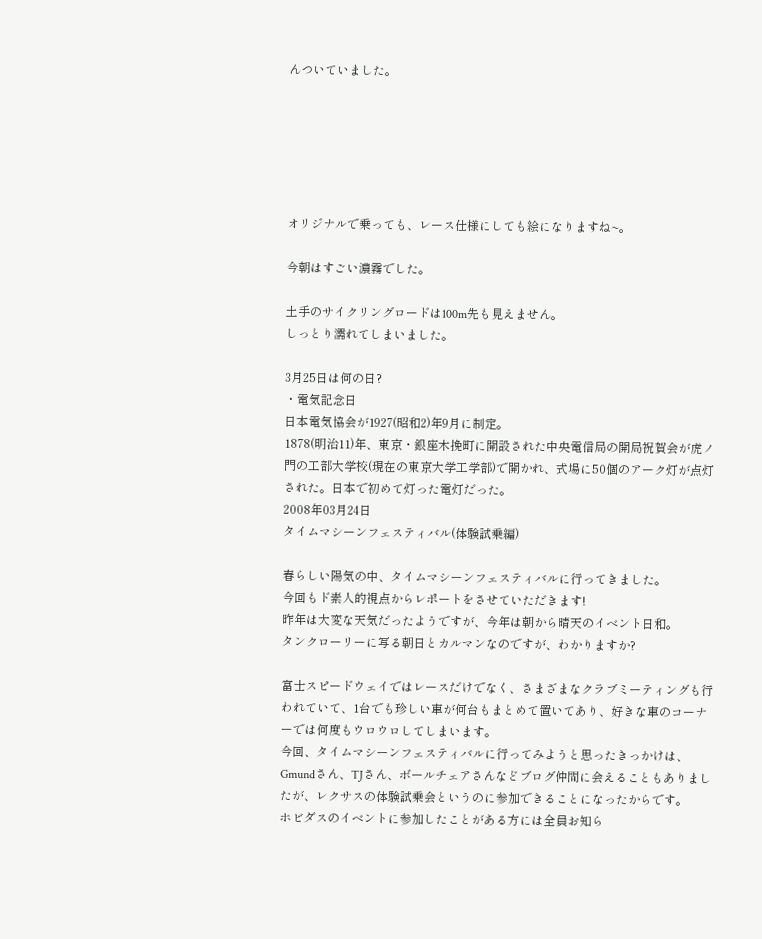んついていました。






オリジナルで乗っても、レース仕様にしても絵になりますね~。

今朝はすごい濃霧でした。

土手のサイクリングロードは100m先も見えません。
しっとり濡れてしまいました。

3月25日は何の日?
・電気記念日
日本電気協会が1927(昭和2)年9月に制定。
1878(明治11)年、東京・銀座木挽町に開設された中央電信局の開局祝賀会が虎ノ門の工部大学校(現在の東京大学工学部)で開かれ、式場に50個のアーク灯が点灯された。日本で初めて灯った電灯だった。
2008年03月24日
タイムマシーンフェスティバル(体験試乗編)

春らしい陽気の中、タイムマシーンフェスティバルに行ってきました。
今回もド素人的視点からレポートをさせていただきます!
昨年は大変な天気だったようですが、今年は朝から晴天のイベント日和。
タンクローリーに写る朝日とカルマンなのですが、わかりますか?

富士スピードウェイではレースだけでなく、さまざまなクラブミーティングも行われていて、1台でも珍しい車が何台もまとめて置いてあり、好きな車のコーナーでは何度もウロウロしてしまいます。
今回、タイムマシーンフェスティバルに行ってみようと思ったきっかけは、Gmundさん、TJさん、ボールチェアさんなどブログ仲間に会えることもありましたが、レクサスの体験試乗会というのに参加できることになったからです。
ホビダスのイベントに参加したことがある方には全員お知ら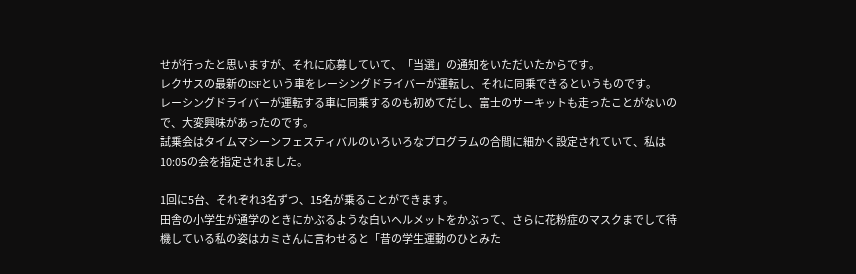せが行ったと思いますが、それに応募していて、「当選」の通知をいただいたからです。
レクサスの最新のISFという車をレーシングドライバーが運転し、それに同乗できるというものです。
レーシングドライバーが運転する車に同乗するのも初めてだし、富士のサーキットも走ったことがないので、大変興味があったのです。
試乗会はタイムマシーンフェスティバルのいろいろなプログラムの合間に細かく設定されていて、私は10:05の会を指定されました。

1回に5台、それぞれ3名ずつ、15名が乗ることができます。
田舎の小学生が通学のときにかぶるような白いヘルメットをかぶって、さらに花粉症のマスクまでして待機している私の姿はカミさんに言わせると「昔の学生運動のひとみた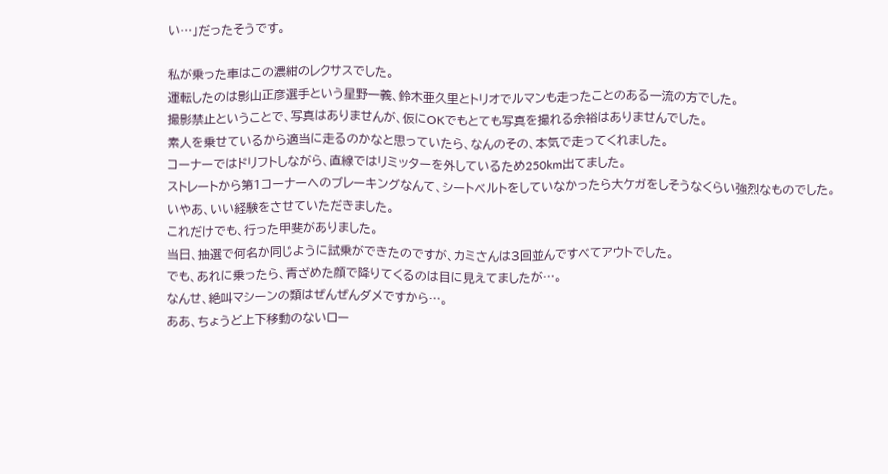い…」だったそうです。

私が乗った車はこの濃紺のレクサスでした。
運転したのは影山正彦選手という星野一義、鈴木亜久里とトリオでルマンも走ったことのある一流の方でした。
撮影禁止ということで、写真はありませんが、仮にOKでもとても写真を撮れる余裕はありませんでした。
素人を乗せているから適当に走るのかなと思っていたら、なんのその、本気で走ってくれました。
コーナーではドリフトしながら、直線ではリミッターを外しているため250km出てました。
ストレートから第1コーナーへのブレーキングなんて、シートベルトをしていなかったら大ケガをしそうなくらい強烈なものでした。
いやあ、いい経験をさせていただきました。
これだけでも、行った甲斐がありました。
当日、抽選で何名か同じように試乗ができたのですが、カミさんは3回並んですべてアウトでした。
でも、あれに乗ったら、青ざめた顔で降りてくるのは目に見えてましたが…。
なんせ、絶叫マシーンの類はぜんぜんダメですから…。
ああ、ちょうど上下移動のないロー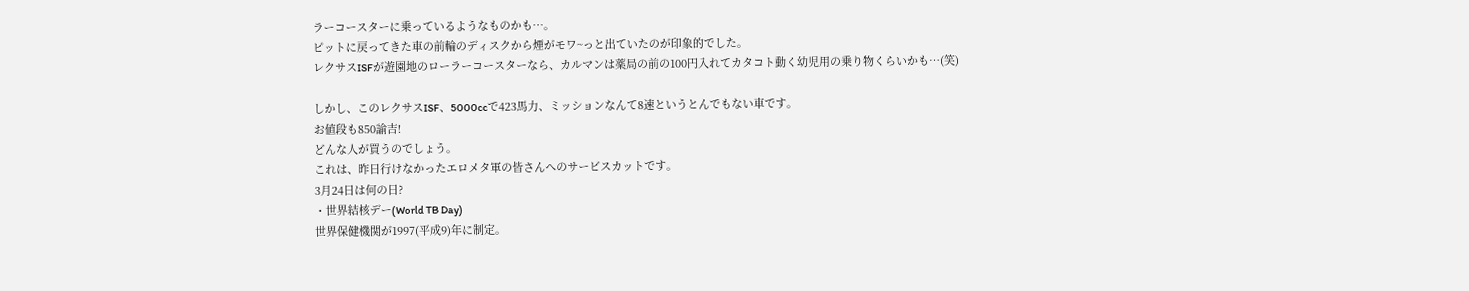ラーコースターに乗っているようなものかも…。
ピットに戻ってきた車の前輪のディスクから煙がモワ~っと出ていたのが印象的でした。
レクサスISFが遊園地のローラーコースターなら、カルマンは薬局の前の100円入れてカタコト動く幼児用の乗り物くらいかも…(笑)

しかし、このレクサスISF、5000ccで423馬力、ミッションなんて8速というとんでもない車です。
お値段も850諭吉!
どんな人が買うのでしょう。
これは、昨日行けなかったエロメタ軍の皆さんへのサービスカットです。
3月24日は何の日?
・世界結核デー(World TB Day)
世界保健機関が1997(平成9)年に制定。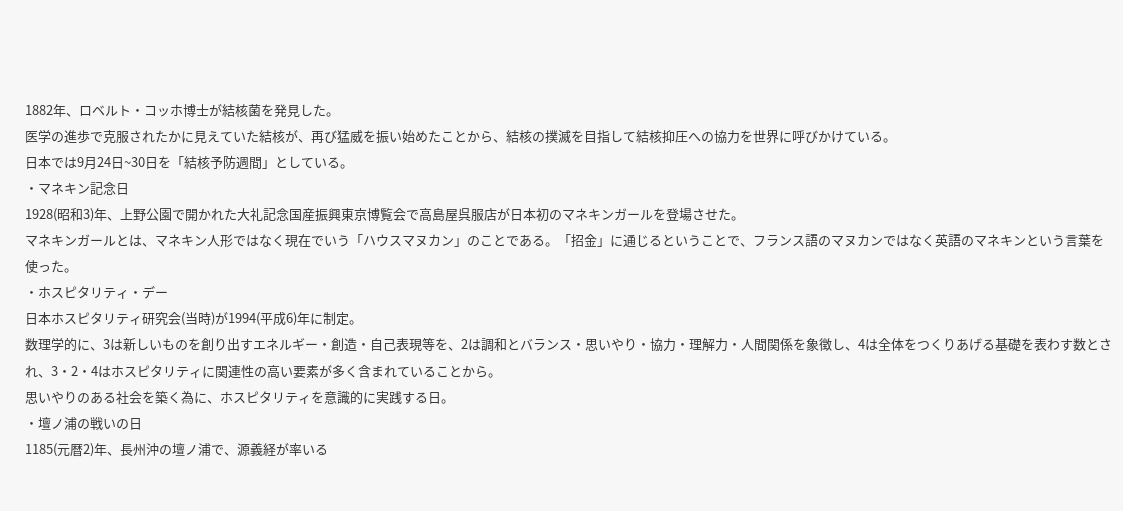1882年、ロベルト・コッホ博士が結核菌を発見した。
医学の進歩で克服されたかに見えていた結核が、再び猛威を振い始めたことから、結核の撲滅を目指して結核抑圧への協力を世界に呼びかけている。
日本では9月24日~30日を「結核予防週間」としている。
・マネキン記念日
1928(昭和3)年、上野公園で開かれた大礼記念国産振興東京博覧会で高島屋呉服店が日本初のマネキンガールを登場させた。
マネキンガールとは、マネキン人形ではなく現在でいう「ハウスマヌカン」のことである。「招金」に通じるということで、フランス語のマヌカンではなく英語のマネキンという言葉を使った。
・ホスピタリティ・デー
日本ホスピタリティ研究会(当時)が1994(平成6)年に制定。
数理学的に、3は新しいものを創り出すエネルギー・創造・自己表現等を、2は調和とバランス・思いやり・協力・理解力・人間関係を象徴し、4は全体をつくりあげる基礎を表わす数とされ、3・2・4はホスピタリティに関連性の高い要素が多く含まれていることから。
思いやりのある社会を築く為に、ホスピタリティを意識的に実践する日。
・壇ノ浦の戦いの日
1185(元暦2)年、長州沖の壇ノ浦で、源義経が率いる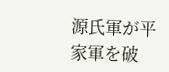源氏軍が平家軍を破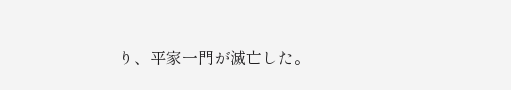り、平家一門が滅亡した。